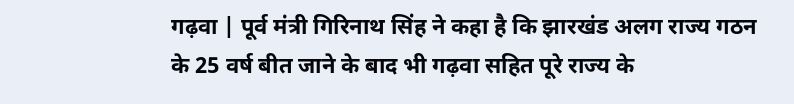गढ़वा | पूर्व मंत्री गिरिनाथ सिंह ने कहा है कि झारखंड अलग राज्य गठन के 25 वर्ष बीत जाने के बाद भी गढ़वा सहित पूरे राज्य के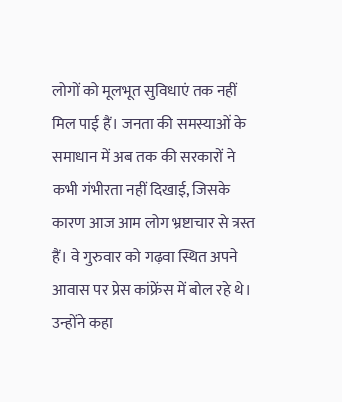लोगों को मूलभूत सुविधाएं तक नहीं मिल पाई हैं। जनता की समस्याओं के समाधान में अब तक की सरकारों ने कभी गंभीरता नहीं दिखाई, जिसके कारण आज आम लोग भ्रष्टाचार से त्रस्त हैं। वे गुरुवार को गढ़वा स्थित अपने आवास पर प्रेस कांफ्रेंस में बोल रहे थे। उन्होंने कहा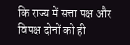कि राज्य में सत्ता पक्ष और विपक्ष दोनों को ही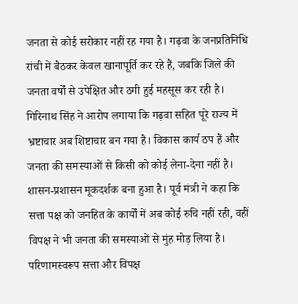जनता से कोई सरोकार नहीं रह गया है। गढ़वा के जनप्रतिनिधि रांची में बैठकर केवल खानापूर्ति कर रहे हैं, जबकि जिले की जनता वर्षों से उपेक्षित और ठगी हुई महसूस कर रही है। गिरिनाथ सिंह ने आरोप लगाया कि गढ़वा सहित पूरे राज्य में भ्रष्टाचार अब शिष्टाचार बन गया है। विकास कार्य ठप हैं और जनता की समस्याओं से किसी को कोई लेना-देना नहीं है। शासन-प्रशासन मूकदर्शक बना हुआ है। पूर्व मंत्री ने कहा कि सत्ता पक्ष को जनहित के कार्यों में अब कोई रुचि नहीं रही, वहीं विपक्ष ने भी जनता की समस्याओं से मुंह मोड़ लिया है। परिणामस्वरूप सत्ता और विपक्ष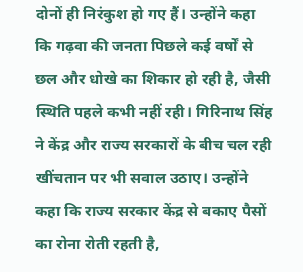दोनों ही निरंकुश हो गए हैं। उन्होंने कहा कि गढ़वा की जनता पिछले कई वर्षों से छल और धोखे का शिकार हो रही है, जैसी स्थिति पहले कभी नहीं रही। गिरिनाथ सिंह ने केंद्र और राज्य सरकारों के बीच चल रही खींचतान पर भी सवाल उठाए। उन्होंने कहा कि राज्य सरकार केंद्र से बकाए पैसों का रोना रोती रहती है,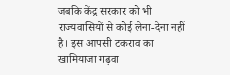जबकि केंद्र सरकार को भी राज्यवासियों से कोई लेना-देना नहीं है। इस आपसी टकराव का खामियाजा गढ़वा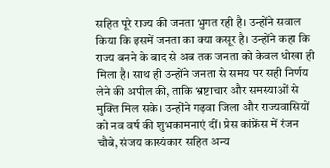सहित पूरे राज्य की जनता भुगत रही है। उन्होंने सवाल किया कि इसमें जनता का क्या कसूर है। उन्होंने कहा कि राज्य बनने के बाद से अब तक जनता को केवल धोखा ही मिला है। साथ ही उन्होंने जनता से समय पर सही निर्णय लेने की अपील की, ताकि भ्रष्टाचार और समस्याओं से मुक्ति मिल सके। उन्होंने गढ़वा जिला और राज्यवासियों को नव वर्ष की शुभकामनाएं दीं। प्रेस कांफ्रेंस में रंजन चौबे, संजय कास्यंकार सहित अन्य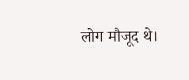लोग मौजूद थे।